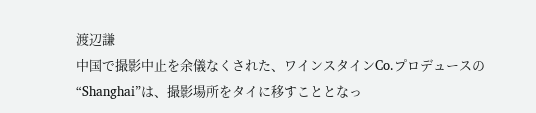渡辺謙
中国で撮影中止を余儀なくされた、ワインスタインCo.プロデュースの“Shanghai”は、撮影場所をタイに移すこととなっ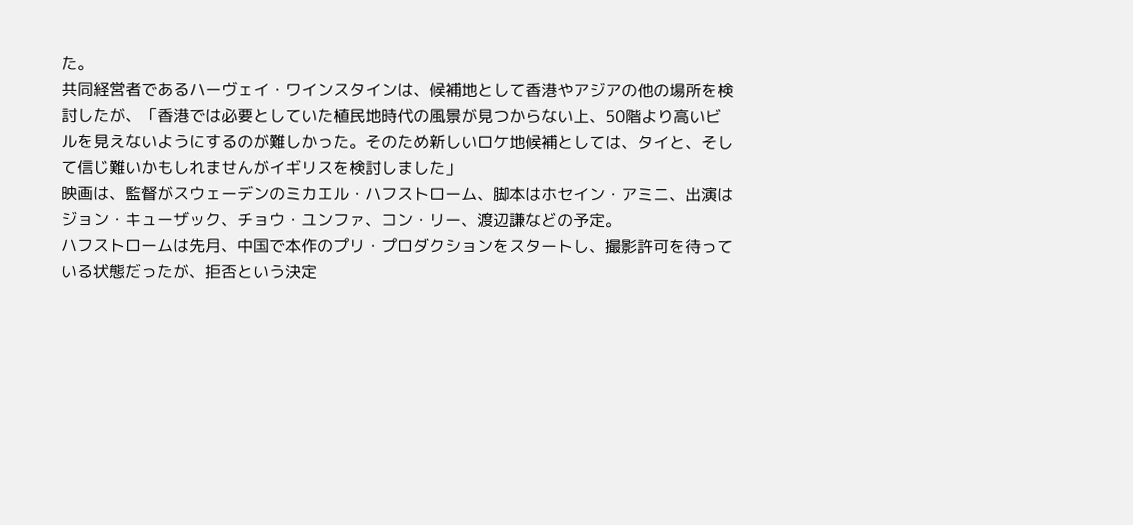た。
共同経営者であるハーヴェイ・ワインスタインは、候補地として香港やアジアの他の場所を検討したが、「香港では必要としていた植民地時代の風景が見つからない上、50階より高いビルを見えないようにするのが難しかった。そのため新しいロケ地候補としては、タイと、そして信じ難いかもしれませんがイギリスを検討しました」
映画は、監督がスウェーデンのミカエル・ハフストローム、脚本はホセイン・アミニ、出演はジョン・キューザック、チョウ・ユンファ、コン・リー、渡辺謙などの予定。
ハフストロームは先月、中国で本作のプリ・プロダクションをスタートし、撮影許可を待っている状態だったが、拒否という決定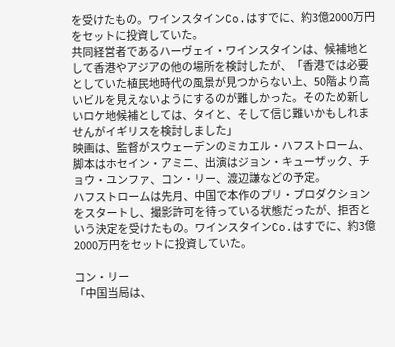を受けたもの。ワインスタインCo.はすでに、約3億2000万円をセットに投資していた。
共同経営者であるハーヴェイ・ワインスタインは、候補地として香港やアジアの他の場所を検討したが、「香港では必要としていた植民地時代の風景が見つからない上、50階より高いビルを見えないようにするのが難しかった。そのため新しいロケ地候補としては、タイと、そして信じ難いかもしれませんがイギリスを検討しました」
映画は、監督がスウェーデンのミカエル・ハフストローム、脚本はホセイン・アミニ、出演はジョン・キューザック、チョウ・ユンファ、コン・リー、渡辺謙などの予定。
ハフストロームは先月、中国で本作のプリ・プロダクションをスタートし、撮影許可を待っている状態だったが、拒否という決定を受けたもの。ワインスタインCo.はすでに、約3億2000万円をセットに投資していた。

コン・リー
「中国当局は、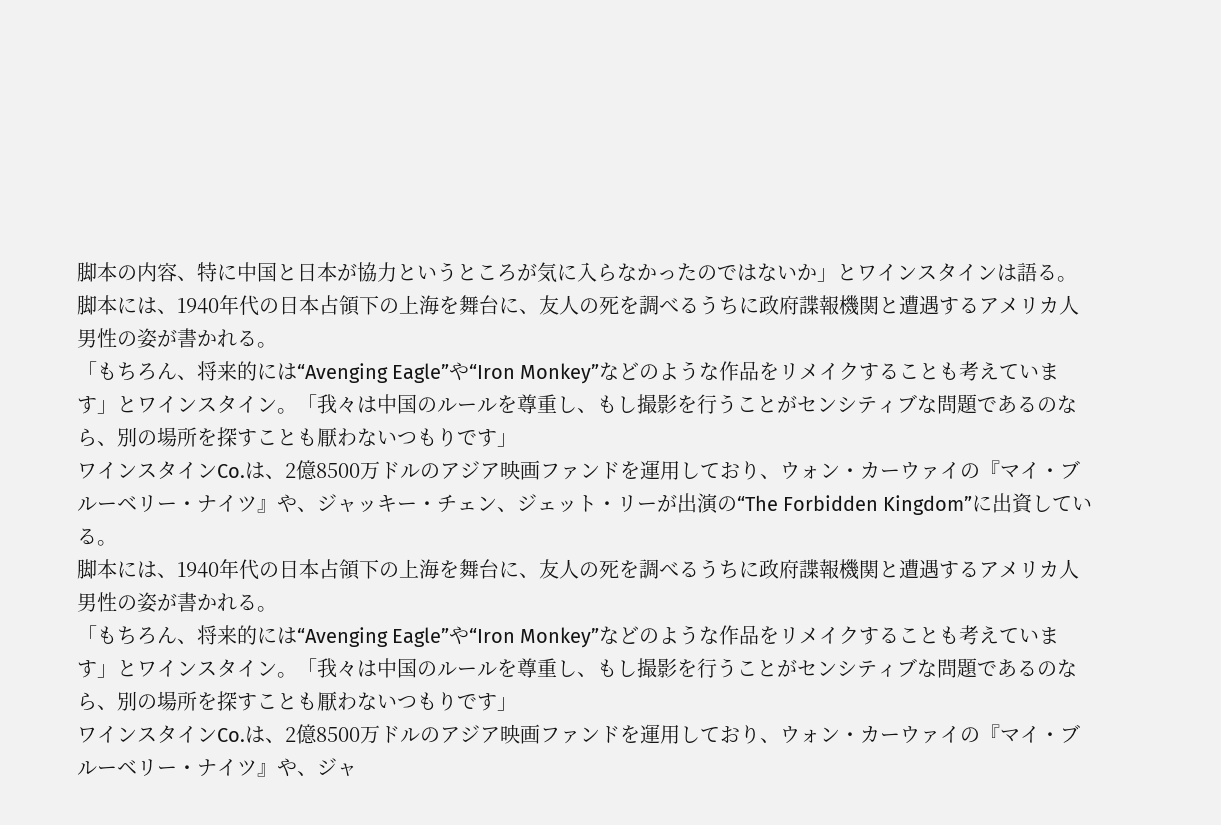脚本の内容、特に中国と日本が協力というところが気に入らなかったのではないか」とワインスタインは語る。
脚本には、1940年代の日本占領下の上海を舞台に、友人の死を調べるうちに政府諜報機関と遭遇するアメリカ人男性の姿が書かれる。
「もちろん、将来的には“Avenging Eagle”や“Iron Monkey”などのような作品をリメイクすることも考えています」とワインスタイン。「我々は中国のルールを尊重し、もし撮影を行うことがセンシティブな問題であるのなら、別の場所を探すことも厭わないつもりです」
ワインスタインCo.は、2億8500万ドルのアジア映画ファンドを運用しており、ウォン・カーウァイの『マイ・ブルーベリー・ナイツ』や、ジャッキー・チェン、ジェット・リーが出演の“The Forbidden Kingdom”に出資している。
脚本には、1940年代の日本占領下の上海を舞台に、友人の死を調べるうちに政府諜報機関と遭遇するアメリカ人男性の姿が書かれる。
「もちろん、将来的には“Avenging Eagle”や“Iron Monkey”などのような作品をリメイクすることも考えています」とワインスタイン。「我々は中国のルールを尊重し、もし撮影を行うことがセンシティブな問題であるのなら、別の場所を探すことも厭わないつもりです」
ワインスタインCo.は、2億8500万ドルのアジア映画ファンドを運用しており、ウォン・カーウァイの『マイ・ブルーベリー・ナイツ』や、ジャ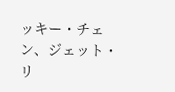ッキー・チェン、ジェット・リ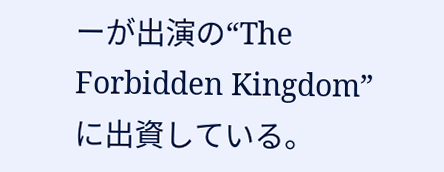ーが出演の“The Forbidden Kingdom”に出資している。